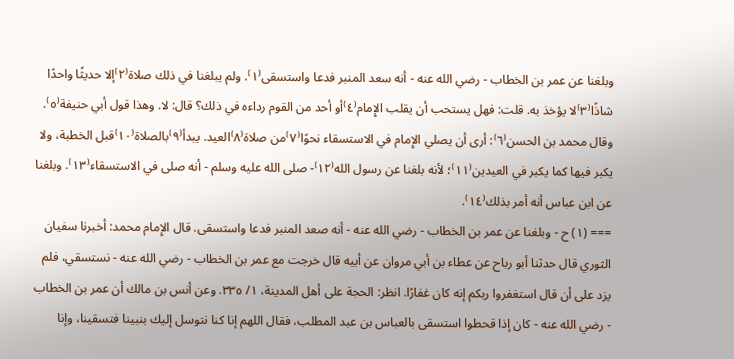وبلغنا عن عمر بن الخطاب - رضي الله عنه - أنه سعد المنبر فدعا واستسقى⁽١⁾. ولم يبلغنا في ذلك صلاة⁽٢⁾إلا حديثًا واحدًا شاذًا⁽٣⁾لا يؤخذ به. قلت: فهل يستحب أن يقلب الإِمام⁽٤⁾أو أحد من القوم رداءه في ذلك؟ قال: لا. وهذا قول أبي حنيفة⁽٥⁾. وقال محمد بن الحسن⁽٦⁾: أرى أن يصلي الإِمام في الاستسقاء نحوًا⁽٧⁾من صلاة⁽٨⁾العيد. يبدأ⁽٩⁾بالصلاة⁽١٠⁾قبل الخطبة، ولا يكبر فيها كما يكبر في العيدين⁽١١⁾؛ لأنه بلغنا عن رسول الله⁽١٢⁾- صلى الله عليه وسلم - أنه صلى في الاستسقاء⁽١٣⁾. وبلغنا عن ابن عباس أنه أمر بذلك⁽١٤⁾.
=== (١) ح - وبلغنا عن عمر بن الخطاب - رضي الله عنه - أنه صعد المنبر فدعا واستسقى. قال الإِمام محمد: أخبرنا سفيان الثوري قال حدثنا أبو رباح عن عطاء بن أبي مروان عن أبيه قال خرجت مع عمر بن الخطاب - رضي الله عنه - نستسقي، فلم يزد على أن قال استغفروا ربكم إنه كان غفارًا. انظر: الحجة على أهل المدينة، ١/ ٣٣٥. وعن أنس بن مالك أن عمر بن الخطاب - رضي الله عنه - كان إذا قحطوا استسقى بالعباس بن عبد المطلب، فقال اللهم إنا كنا نتوسل إليك بنبينا فتسقينا، وإنا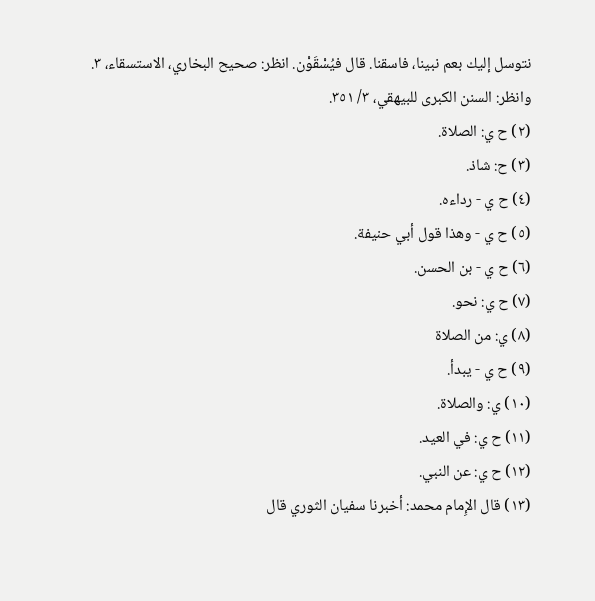نتوسل إليك بعم نبينا، فاسقنا. قال فيُسْقَوْن. انظر: صحيح البخاري، الاستسقاء، ٣. وانظر: السنن الكبرى للبيهقي، ٣/ ٣٥١.
(٢) ح ي: الصلاة.
(٣) ح: شاذ.
(٤) ح ي - رداءه.
(٥) ح ي - وهذا قول أبي حنيفة.
(٦) ح ي - بن الحسن.
(٧) ح ي: نحو.
(٨) ي: من الصلاة
(٩) ح ي - يبدأ.
(١٠) ي: والصلاة.
(١١) ح ي: في العيد.
(١٢) ح ي: عن النبي.
(١٣) قال الإِمام محمد: أخبرنا سفيان الثوري قال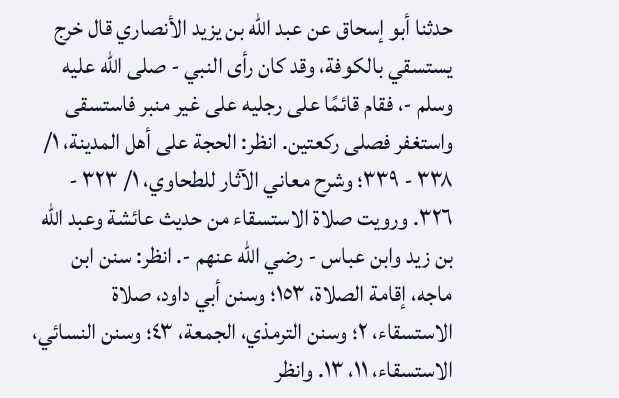حدثنا أبو إسحاق عن عبد الله بن يزيد الأنصاري قال خرج يستسقي بالكوفة، وقد كان رأى النبي - صلى الله عليه وسلم -، فقام قائمًا على رجليه على غير منبر فاستسقى واستغفر فصلى ركعتين. انظر: الحجة على أهل المدينة، ١/ ٣٣٨ - ٣٣٩؛ وشرح معاني الآثار للطحاوي، ١/ ٣٢٣ - ٣٢٦. ورويت صلاة الاستسقاء من حديث عائشة وعبد الله بن زيد وابن عباس - رضي الله عنهم -. انظر: سنن ابن ماجه، إقامة الصلاة، ١٥٣؛ وسنن أبي داود، صلاة الاستسقاء، ٢؛ وسنن الترمذي، الجمعة، ٤٣؛ وسنن النسائي، الاستسقاء، ١١، ١٣. وانظر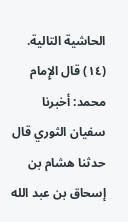الحاشية التالية.
(١٤) قال الإِمام محمد: أخبرنا سفيان الثوري قال حدثنا هشام بن إسحاق بن عبد الله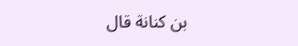بن كنانة قال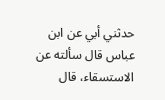حدثني أبي عن ابن عباس قال سألته عن الاستسقاء، قال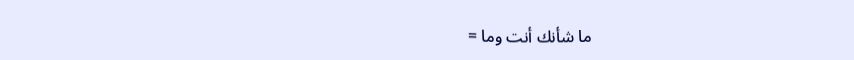ما شأنك أنت وما =